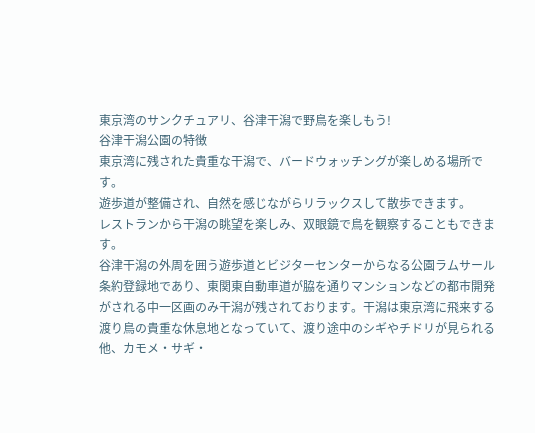東京湾のサンクチュアリ、谷津干潟で野鳥を楽しもう!
谷津干潟公園の特徴
東京湾に残された貴重な干潟で、バードウォッチングが楽しめる場所です。
遊歩道が整備され、自然を感じながらリラックスして散歩できます。
レストランから干潟の眺望を楽しみ、双眼鏡で鳥を観察することもできます。
谷津干潟の外周を囲う遊歩道とビジターセンターからなる公園ラムサール条約登録地であり、東関東自動車道が脇を通りマンションなどの都市開発がされる中一区画のみ干潟が残されております。干潟は東京湾に飛来する渡り鳥の貴重な休息地となっていて、渡り途中のシギやチドリが見られる他、カモメ・サギ・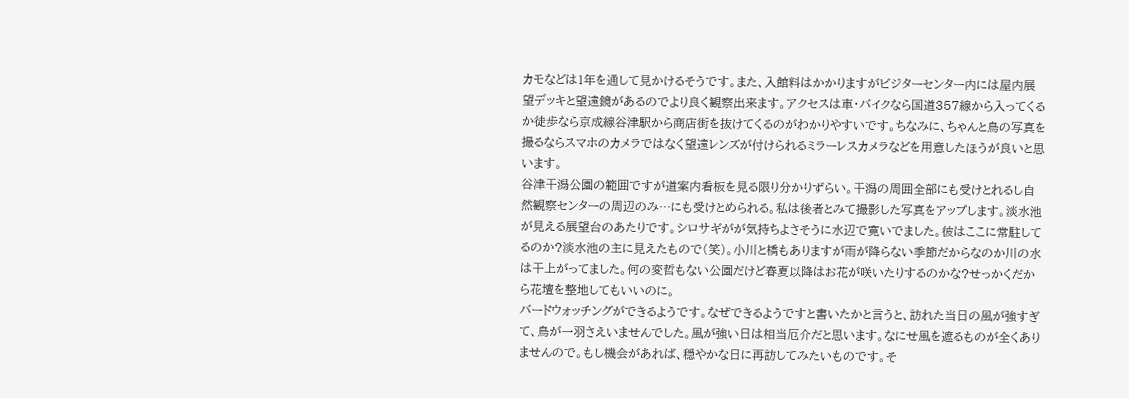カモなどは1年を通して見かけるそうです。また、入館料はかかりますがビジターセンター内には屋内展望デッキと望遠鏡があるのでより良く観察出来ます。アクセスは車・バイクなら国道357線から入ってくるか徒歩なら京成線谷津駅から商店街を抜けてくるのがわかりやすいです。ちなみに、ちゃんと鳥の写真を撮るならスマホのカメラではなく望遠レンズが付けられるミラーレスカメラなどを用意したほうが良いと思います。
谷津干潟公園の範囲ですが道案内看板を見る限り分かりずらい。干潟の周囲全部にも受けとれるし自然観察センターの周辺のみ…にも受けとめられる。私は後者とみて撮影した写真をアップします。淡水池が見える展望台のあたりです。シロサギがが気持ちよさそうに水辺で寛いでました。彼はここに常駐してるのか?淡水池の主に見えたもので(笑)。小川と橋もありますが雨が降らない季節だからなのか川の水は干上がってました。何の変哲もない公園だけど春夏以降はお花が咲いたりするのかな?せっかくだから花壇を整地してもいいのに。
バードウォッチングができるようです。なぜできるようですと書いたかと言うと、訪れた当日の風が強すぎて、鳥が一羽さえいませんでした。風が強い日は相当厄介だと思います。なにせ風を遮るものが全くありませんので。もし機会があれば、穏やかな日に再訪してみたいものです。そ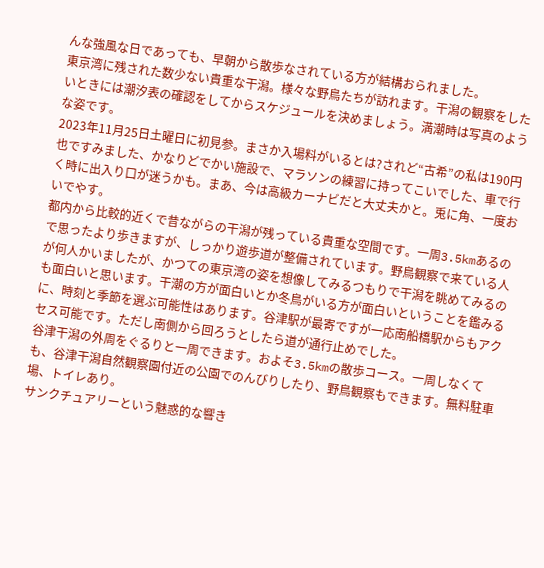んな強風な日であっても、早朝から散歩なされている方が結構おられました。
東京湾に残された数少ない貴重な干潟。様々な野鳥たちが訪れます。干潟の観察をしたいときには潮汐表の確認をしてからスケジュールを決めましょう。満潮時は写真のような姿です。
2023年11月25日土曜日に初見参。まさか入場料がいるとは?されど“古希”の私は190円也ですみました、かなりどでかい施設で、マラソンの練習に持ってこいでした、車で行く時に出入り口が迷うかも。まあ、今は高級カーナビだと大丈夫かと。兎に角、一度おいでやす。
都内から比較的近くで昔ながらの干潟が残っている貴重な空間です。一周3.5kmあるので思ったより歩きますが、しっかり遊歩道が整備されています。野鳥観察で来ている人が何人かいましたが、かつての東京湾の姿を想像してみるつもりで干潟を眺めてみるのも面白いと思います。干潮の方が面白いとか冬鳥がいる方が面白いということを鑑みるに、時刻と季節を選ぶ可能性はあります。谷津駅が最寄ですが一応南船橋駅からもアクセス可能です。ただし南側から回ろうとしたら道が通行止めでした。
谷津干潟の外周をぐるりと一周できます。およそ3.5kmの散歩コース。一周しなくても、谷津干潟自然観察園付近の公園でのんびりしたり、野鳥観察もできます。無料駐車場、トイレあり。
サンクチュアリーという魅惑的な響き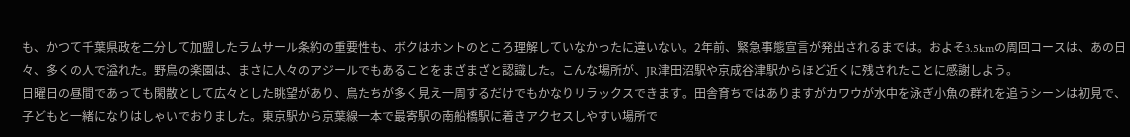も、かつて千葉県政を二分して加盟したラムサール条約の重要性も、ボクはホントのところ理解していなかったに違いない。2年前、緊急事態宣言が発出されるまでは。およそ3.5kmの周回コースは、あの日々、多くの人で溢れた。野鳥の楽園は、まさに人々のアジールでもあることをまざまざと認識した。こんな場所が、JR津田沼駅や京成谷津駅からほど近くに残されたことに感謝しよう。
日曜日の昼間であっても閑散として広々とした眺望があり、鳥たちが多く見え一周するだけでもかなりリラックスできます。田舎育ちではありますがカワウが水中を泳ぎ小魚の群れを追うシーンは初見で、子どもと一緒になりはしゃいでおりました。東京駅から京葉線一本で最寄駅の南船橋駅に着きアクセスしやすい場所で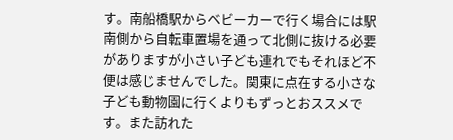す。南船橋駅からベビーカーで行く場合には駅南側から自転車置場を通って北側に抜ける必要がありますが小さい子ども連れでもそれほど不便は感じませんでした。関東に点在する小さな子ども動物園に行くよりもずっとおススメです。また訪れた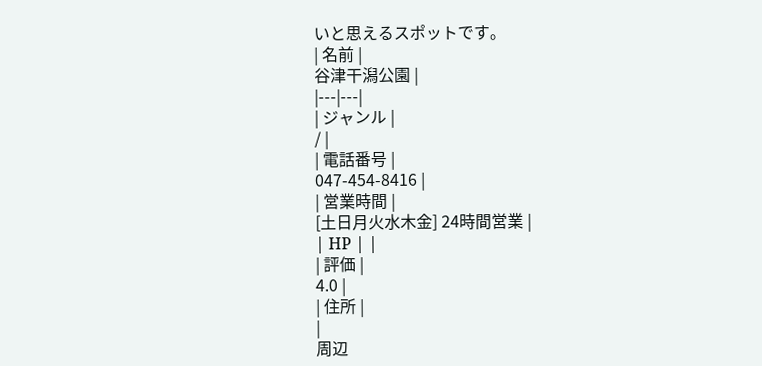いと思えるスポットです。
| 名前 |
谷津干潟公園 |
|---|---|
| ジャンル |
/ |
| 電話番号 |
047-454-8416 |
| 営業時間 |
[土日月火水木金] 24時間営業 |
| HP | |
| 評価 |
4.0 |
| 住所 |
|
周辺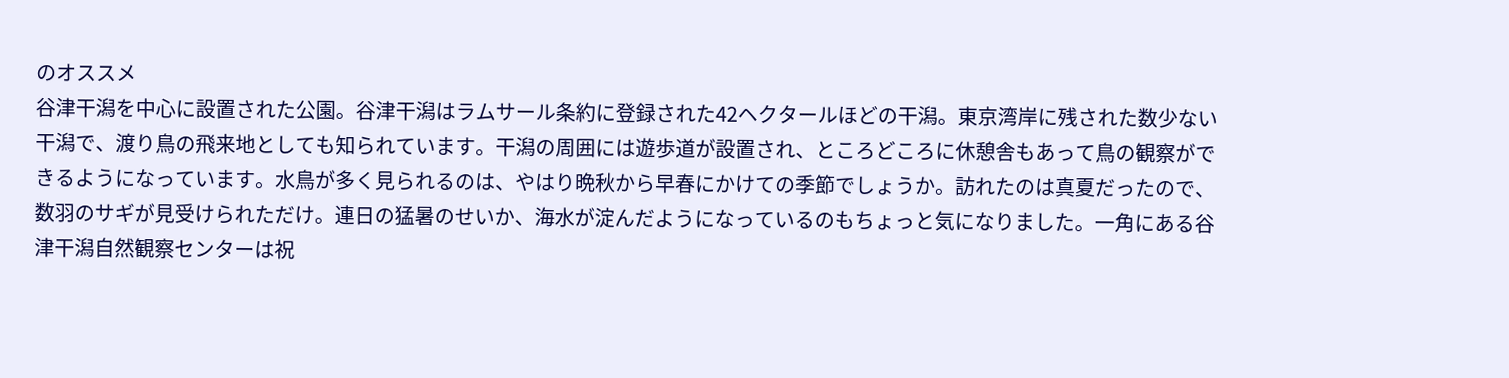のオススメ
谷津干潟を中心に設置された公園。谷津干潟はラムサール条約に登録された42ヘクタールほどの干潟。東京湾岸に残された数少ない干潟で、渡り鳥の飛来地としても知られています。干潟の周囲には遊歩道が設置され、ところどころに休憩舎もあって鳥の観察ができるようになっています。水鳥が多く見られるのは、やはり晩秋から早春にかけての季節でしょうか。訪れたのは真夏だったので、数羽のサギが見受けられただけ。連日の猛暑のせいか、海水が淀んだようになっているのもちょっと気になりました。一角にある谷津干潟自然観察センターは祝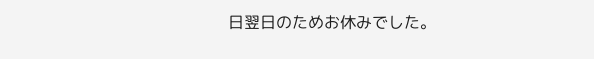日翌日のためお休みでした。